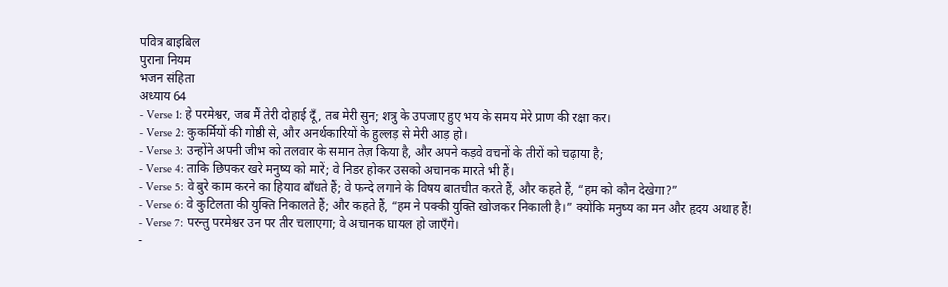पवित्र बाइबिल
पुराना नियम
भजन संहिता
अध्याय 64
- Verse 1: हे परमेश्वर, जब मैं तेरी दोहाई दूँ, तब मेरी सुन; शत्रु के उपजाए हुए भय के समय मेरे प्राण की रक्षा कर।
- Verse 2: कुकर्मियों की गोष्ठी से, और अनर्थकारियों के हुल्लड़ से मेरी आड़ हो।
- Verse 3: उन्होंने अपनी जीभ को तलवार के समान तेज़ किया है, और अपने कड़वे वचनों के तीरों को चढ़ाया है;
- Verse 4: ताकि छिपकर खरे मनुष्य को मारें; वे निडर होकर उसको अचानक मारते भी हैं।
- Verse 5: वे बुरे काम करने का हियाव बाँधते हैं; वे फन्दे लगाने के विषय बातचीत करते हैं, और कहते हैं, “हम को कौन देखेगा?”
- Verse 6: वे कुटिलता की युक्ति निकालते हैं; और कहते हैं, “हम ने पक्की युक्ति खोजकर निकाली है।” क्योंकि मनुष्य का मन और हृदय अथाह हैं!
- Verse 7: परन्तु परमेश्वर उन पर तीर चलाएगा; वे अचानक घायल हो जाएँगे।
-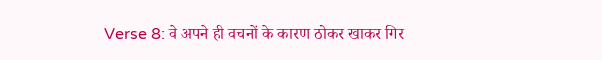Verse 8: वे अपने ही वचनों के कारण ठोकर खाकर गिर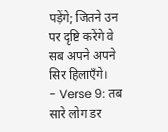पड़ेंगे; जितने उन पर दृष्टि करेंगे वे सब अपने अपने सिर हिलाएँगे।
- Verse 9: तब सारे लोग डर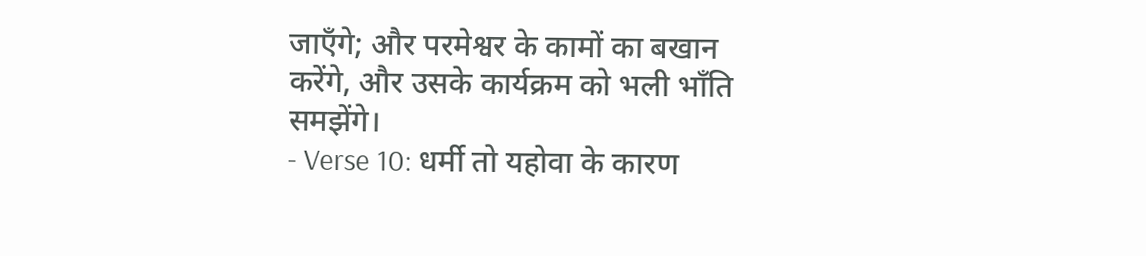जाएँगे; और परमेश्वर के कामों का बखान करेंगे, और उसके कार्यक्रम को भली भाँति समझेंगे।
- Verse 10: धर्मी तो यहोवा के कारण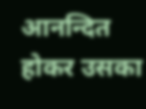आनन्दित होकर उसका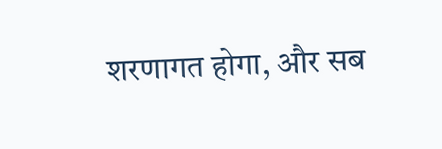शरणागत होगा, और सब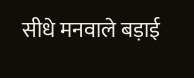सीधे मनवाले बड़ाई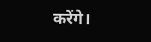करेंगे।